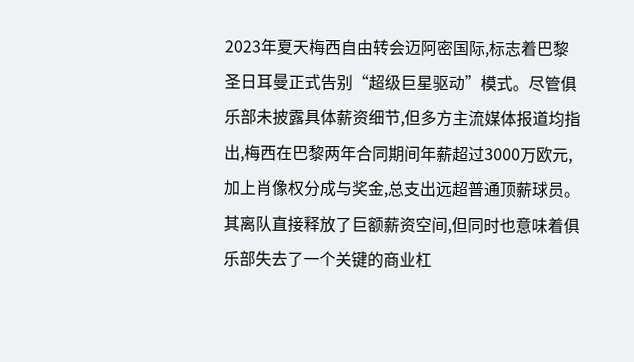2023年夏天梅西自由转会迈阿密国际,标志着巴黎圣日耳曼正式告别“超级巨星驱动”模式。尽管俱乐部未披露具体薪资细节,但多方主流媒体报道均指出,梅西在巴黎两年合同期间年薪超过3000万欧元,加上肖像权分成与奖金,总支出远超普通顶薪球员。其离队直接释放了巨额薪资空间,但同时也意味着俱乐部失去了一个关键的商业杠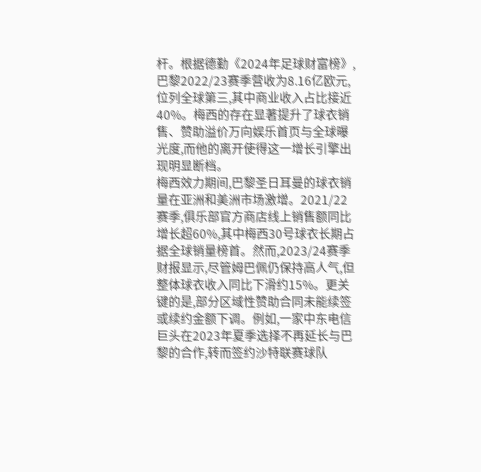杆。根据德勤《2024年足球财富榜》,巴黎2022/23赛季营收为8.16亿欧元,位列全球第三,其中商业收入占比接近40%。梅西的存在显著提升了球衣销售、赞助溢价万向娱乐首页与全球曝光度,而他的离开使得这一增长引擎出现明显断档。
梅西效力期间,巴黎圣日耳曼的球衣销量在亚洲和美洲市场激增。2021/22赛季,俱乐部官方商店线上销售额同比增长超60%,其中梅西30号球衣长期占据全球销量榜首。然而,2023/24赛季财报显示,尽管姆巴佩仍保持高人气,但整体球衣收入同比下滑约15%。更关键的是,部分区域性赞助合同未能续签或续约金额下调。例如,一家中东电信巨头在2023年夏季选择不再延长与巴黎的合作,转而签约沙特联赛球队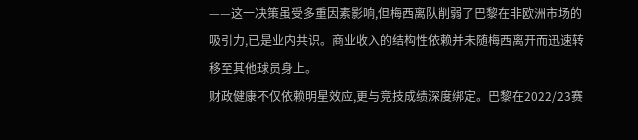——这一决策虽受多重因素影响,但梅西离队削弱了巴黎在非欧洲市场的吸引力,已是业内共识。商业收入的结构性依赖并未随梅西离开而迅速转移至其他球员身上。
财政健康不仅依赖明星效应,更与竞技成绩深度绑定。巴黎在2022/23赛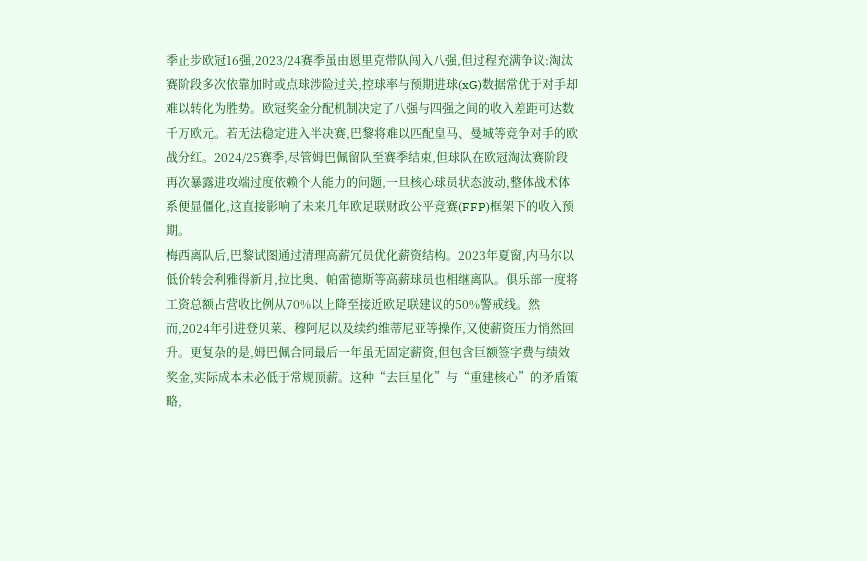季止步欧冠16强,2023/24赛季虽由恩里克带队闯入八强,但过程充满争议:淘汰赛阶段多次依靠加时或点球涉险过关,控球率与预期进球(xG)数据常优于对手却难以转化为胜势。欧冠奖金分配机制决定了八强与四强之间的收入差距可达数千万欧元。若无法稳定进入半决赛,巴黎将难以匹配皇马、曼城等竞争对手的欧战分红。2024/25赛季,尽管姆巴佩留队至赛季结束,但球队在欧冠淘汰赛阶段再次暴露进攻端过度依赖个人能力的问题,一旦核心球员状态波动,整体战术体系便显僵化,这直接影响了未来几年欧足联财政公平竞赛(FFP)框架下的收入预期。
梅西离队后,巴黎试图通过清理高薪冗员优化薪资结构。2023年夏窗,内马尔以低价转会利雅得新月,拉比奥、帕雷德斯等高薪球员也相继离队。俱乐部一度将工资总额占营收比例从70%以上降至接近欧足联建议的50%警戒线。然而,2024年引进登贝莱、穆阿尼以及续约维蒂尼亚等操作,又使薪资压力悄然回升。更复杂的是,姆巴佩合同最后一年虽无固定薪资,但包含巨额签字费与绩效奖金,实际成本未必低于常规顶薪。这种“去巨星化”与“重建核心”的矛盾策略,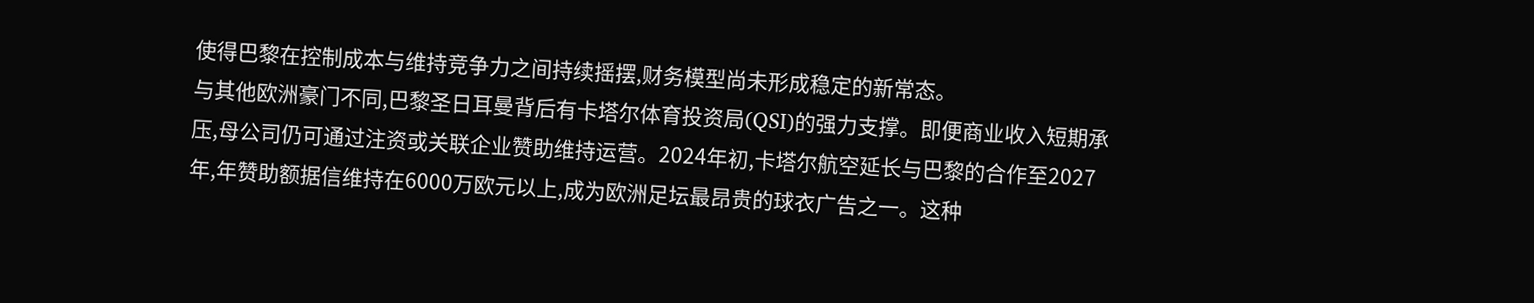使得巴黎在控制成本与维持竞争力之间持续摇摆,财务模型尚未形成稳定的新常态。
与其他欧洲豪门不同,巴黎圣日耳曼背后有卡塔尔体育投资局(QSI)的强力支撑。即便商业收入短期承压,母公司仍可通过注资或关联企业赞助维持运营。2024年初,卡塔尔航空延长与巴黎的合作至2027年,年赞助额据信维持在6000万欧元以上,成为欧洲足坛最昂贵的球衣广告之一。这种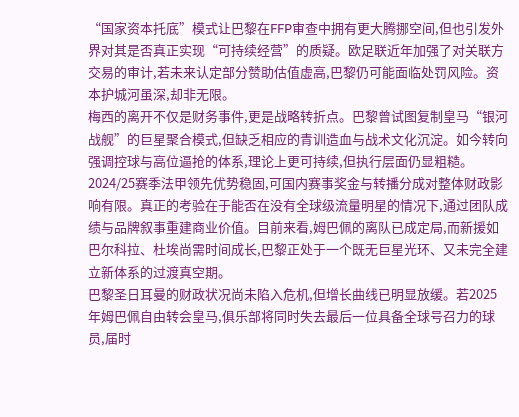“国家资本托底”模式让巴黎在FFP审查中拥有更大腾挪空间,但也引发外界对其是否真正实现“可持续经营”的质疑。欧足联近年加强了对关联方交易的审计,若未来认定部分赞助估值虚高,巴黎仍可能面临处罚风险。资本护城河虽深,却非无限。
梅西的离开不仅是财务事件,更是战略转折点。巴黎曾试图复制皇马“银河战舰”的巨星聚合模式,但缺乏相应的青训造血与战术文化沉淀。如今转向强调控球与高位逼抢的体系,理论上更可持续,但执行层面仍显粗糙。2024/25赛季法甲领先优势稳固,可国内赛事奖金与转播分成对整体财政影响有限。真正的考验在于能否在没有全球级流量明星的情况下,通过团队成绩与品牌叙事重建商业价值。目前来看,姆巴佩的离队已成定局,而新援如巴尔科拉、杜埃尚需时间成长,巴黎正处于一个既无巨星光环、又未完全建立新体系的过渡真空期。
巴黎圣日耳曼的财政状况尚未陷入危机,但增长曲线已明显放缓。若2025年姆巴佩自由转会皇马,俱乐部将同时失去最后一位具备全球号召力的球员,届时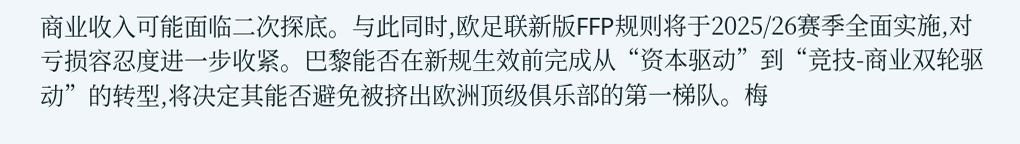商业收入可能面临二次探底。与此同时,欧足联新版FFP规则将于2025/26赛季全面实施,对亏损容忍度进一步收紧。巴黎能否在新规生效前完成从“资本驱动”到“竞技-商业双轮驱动”的转型,将决定其能否避免被挤出欧洲顶级俱乐部的第一梯队。梅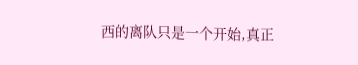西的离队只是一个开始,真正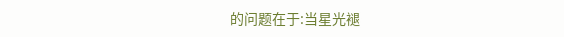的问题在于:当星光褪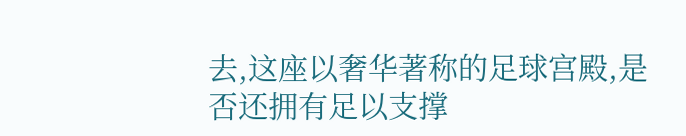去,这座以奢华著称的足球宫殿,是否还拥有足以支撑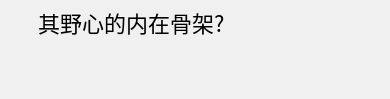其野心的内在骨架?